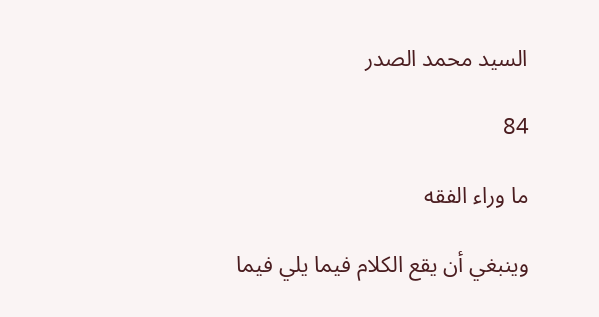السيد محمد الصدر

84

ما وراء الفقه

وينبغي أن يقع الكلام فيما يلي فيما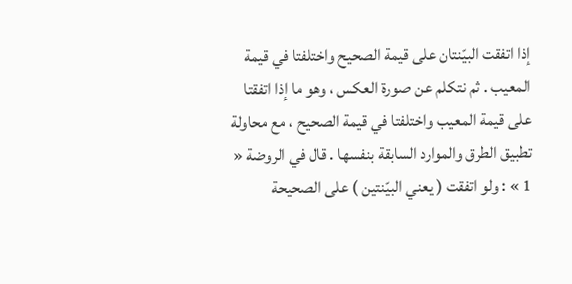إذا اتفقت البيّنتان على قيمة الصحيح واختلفتا في قيمة المعيب . ثم نتكلم عن صورة العكس ، وهو ما إذا اتفقتا على قيمة المعيب واختلفتا في قيمة الصحيح ، مع محاولة تطبيق الطرق والموارد السابقة بنفسها . قال في الروضة « 1 » : ولو اتفقت ( يعني البيّنتين ) على الصحيحة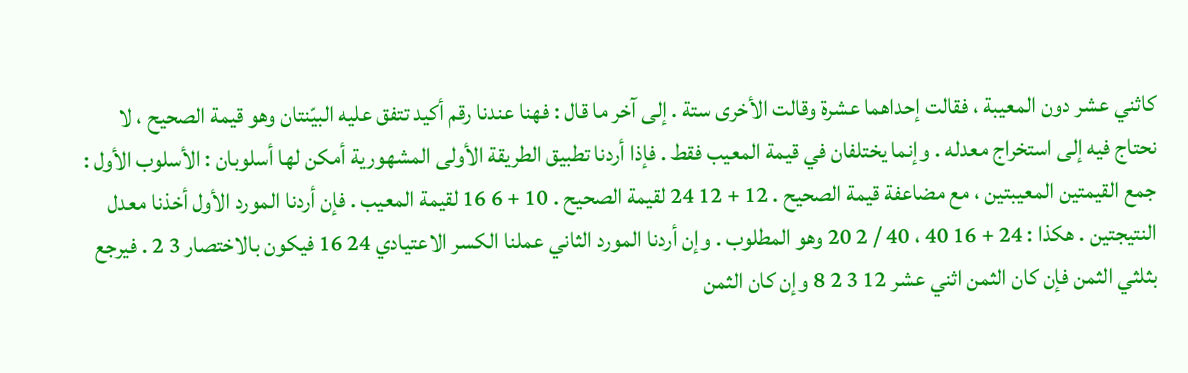كاثني عشر دون المعيبة ، فقالت إحداهما عشرة وقالت الأخرى ستة . إلى آخر ما قال : فهنا عندنا رقم أكيد تتفق عليه البيّنتان وهو قيمة الصحيح ، لا نحتاج فيه إلى استخراج معدله . وإنما يختلفان في قيمة المعيب فقط . فإذا أردنا تطبيق الطريقة الأولى المشهورية أمكن لها أسلوبان : الأسلوب الأول : جمع القيمتين المعيبتين ، مع مضاعفة قيمة الصحيح . 12 + 12 24 لقيمة الصحيح . 10 + 6 16 لقيمة المعيب . فإن أردنا المورد الأول أخذنا معدل النتيجتين . هكذا : 24 + 16 40 ، 40 / 2 20 وهو المطلوب . وإن أردنا المورد الثاني عملنا الكسر الاعتيادي 24 16 فيكون بالاختصار 3 2 . فيرجع بثلثي الثمن فإن كان الثمن اثني عشر 12 3 2 8 وإن كان الثمن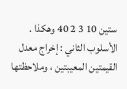ستين 10 3 2 40 وهكذا . الأسلوب الثاني : إخراج معدل القيمتين المعيبتين ، وملاحظتها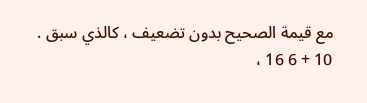مع قيمة الصحيح بدون تضعيف ، كالذي سبق . 10 + 6 16 ،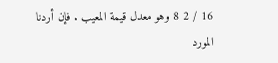16 / 2 8 وهو معدل قيمة المعيب . فإن أردنا المورد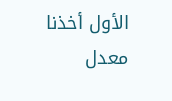الأول أخذنا معدل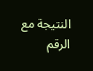النتيجة مع الرقم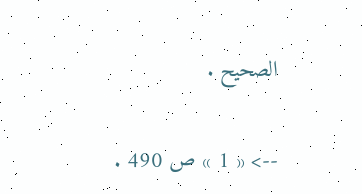الصحيح .

--> « 1 » ص 490 .